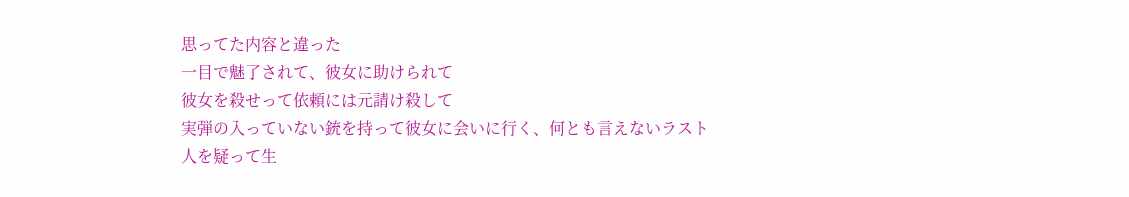思ってた内容と違った
一目で魅了されて、彼女に助けられて
彼女を殺せって依頼には元請け殺して
実弾の入っていない銃を持って彼女に会いに行く、何とも言えないラスト
人を疑って生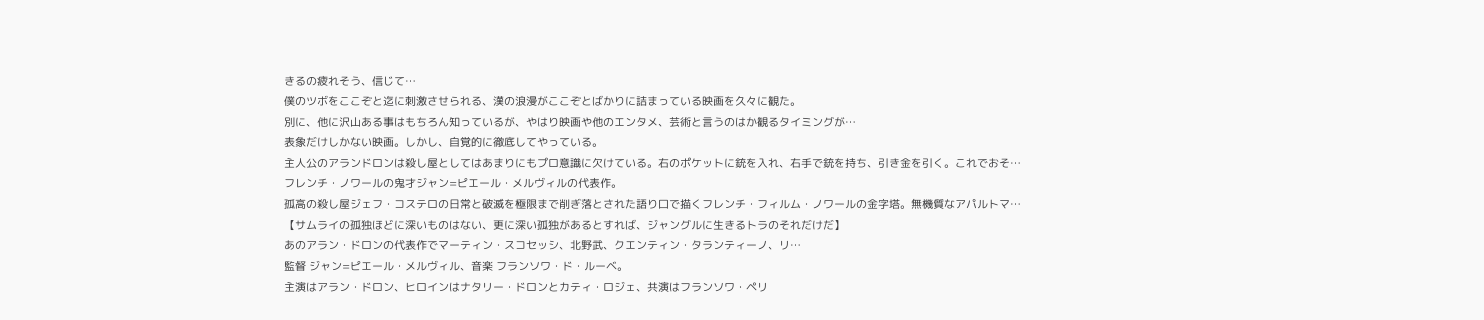きるの疲れそう、信じて…
僕のツボをここぞと迄に刺激させられる、漢の浪漫がここぞとばかりに詰まっている映画を久々に観た。
別に、他に沢山ある事はもちろん知っているが、やはり映画や他のエンタメ、芸術と言うのはか観るタイミングが…
表象だけしかない映画。しかし、自覚的に徹底してやっている。
主人公のアランドロンは殺し屋としてはあまりにもプロ意識に欠けている。右のポケットに銃を入れ、右手で銃を持ち、引き金を引く。これでおそ…
フレンチ・ノワールの鬼才ジャン=ピエール・メルヴィルの代表作。
孤高の殺し屋ジェフ・コステロの日常と破滅を極限まで削ぎ落とされた語り口で描くフレンチ・フィルム・ノワールの金字塔。無機質なアパルトマ…
【サムライの孤独ほどに深いものはない、更に深い孤独があるとすれば、ジャングルに生きるトラのそれだけだ】
あのアラン・ドロンの代表作でマーティン・スコセッシ、北野武、クエンティン・タランティーノ、リ…
監督 ジャン=ピエール・メルヴィル、音楽 フランソワ・ド・ルーベ。
主演はアラン・ドロン、ヒロインはナタリー・ドロンとカティ・ロジェ、共演はフランソワ・ペリ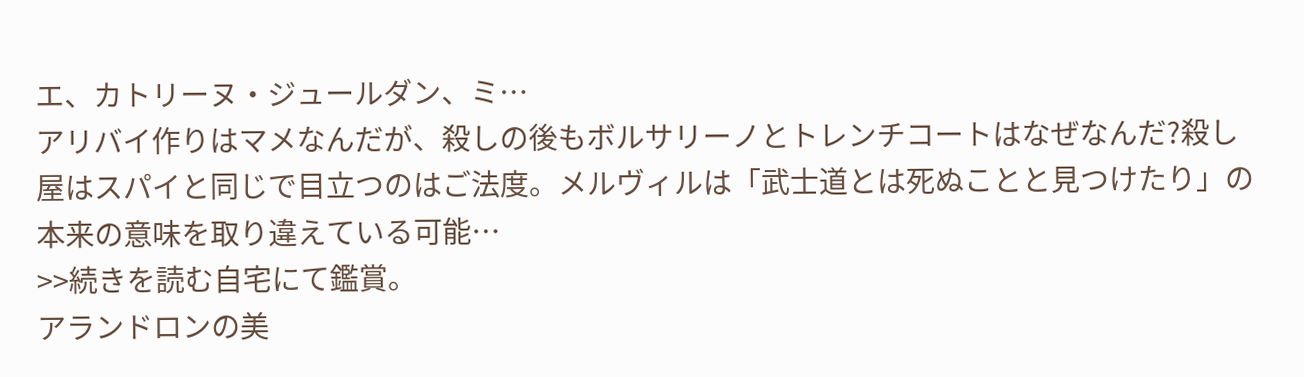エ、カトリーヌ・ジュールダン、ミ…
アリバイ作りはマメなんだが、殺しの後もボルサリーノとトレンチコートはなぜなんだ?殺し屋はスパイと同じで目立つのはご法度。メルヴィルは「武士道とは死ぬことと見つけたり」の本来の意味を取り違えている可能…
>>続きを読む自宅にて鑑賞。
アランドロンの美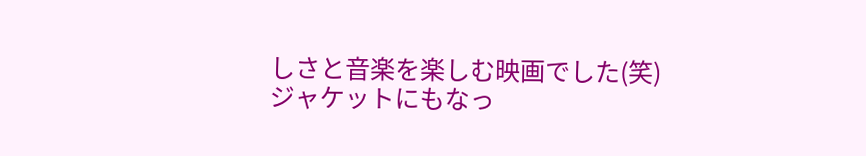しさと音楽を楽しむ映画でした(笑)
ジャケットにもなっ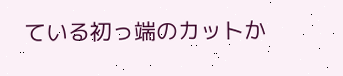ている初っ端のカットか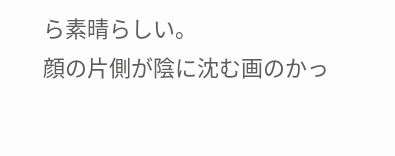ら素晴らしい。
顔の片側が陰に沈む画のかっ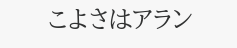こよさはアラン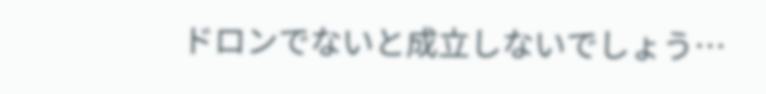ドロンでないと成立しないでしょう…